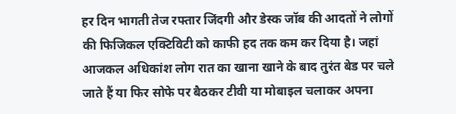हर दिन भागती तेज रफ्तार जिंदगी और डेस्क जॉब की आदतों ने लोगों की फिजिकल एक्टिविटी को काफी हद तक कम कर दिया है। जहां आजकल अधिकांश लोग रात का खाना खाने के बाद तुरंत बेड पर चले जाते हैं या फिर सोफे पर बैठकर टीवी या मोबाइल चलाकर अपना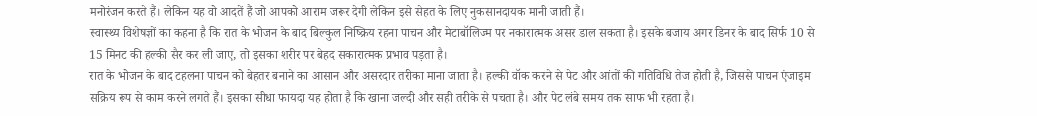मनोरंजन करते हैं। लेकिन यह वो आदतें हैं जो आपको आराम जरूर देगी लेकिन इसे सेहत के लिए नुकसानदायक मानी जाती हैं।
स्वास्थ्य विशेषज्ञों का कहना है कि रात के भोजन के बाद बिल्कुल निष्क्रिय रहना पाचन और मेटाबॉलिज्म पर नकारात्मक असर डाल सकता है। इसके बजाय अगर डिनर के बाद सिर्फ 10 से 15 मिनट की हल्की सैर कर ली जाए, तो इसका शरीर पर बेहद सकारात्मक प्रभाव पड़ता है।
रात के भोजन के बाद टहलना पाचन को बेहतर बनाने का आसान और असरदार तरीका माना जाता है। हल्की वॉक करने से पेट और आंतों की गतिविधि तेज होती है, जिससे पाचन एंजाइम सक्रिय रूप से काम करने लगते हैं। इसका सीधा फायदा यह होता है कि खाना जल्दी और सही तरीके से पचता है। और पेट लंबे समय तक साफ भी रहता है।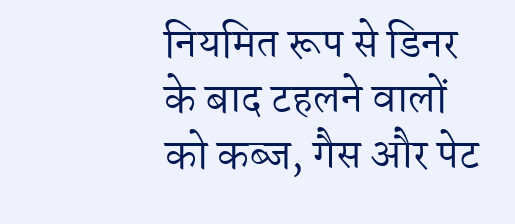नियमित रूप से डिनर के बाद टहलने वालों को कब्ज, गैस और पेट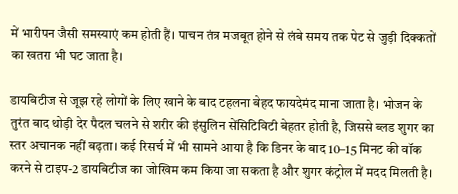में भारीपन जैसी समस्याएं कम होती हैं। पाचन तंत्र मजबूत होने से लंबे समय तक पेट से जुड़ी दिक्कतों का खतरा भी घट जाता है।

डायबिटीज से जूझ रहे लोगों के लिए खाने के बाद टहलना बेहद फायदेमंद माना जाता है। भोजन के तुरंत बाद थोड़ी देर पैदल चलने से शरीर की इंसुलिन सेंसिटिविटी बेहतर होती है, जिससे ब्लड शुगर का स्तर अचानक नहीं बढ़ता। कई रिसर्च में भी सामने आया है कि डिनर के बाद 10–15 मिनट की वॉक करने से टाइप-2 डायबिटीज का जोखिम कम किया जा सकता है और शुगर कंट्रोल में मदद मिलती है।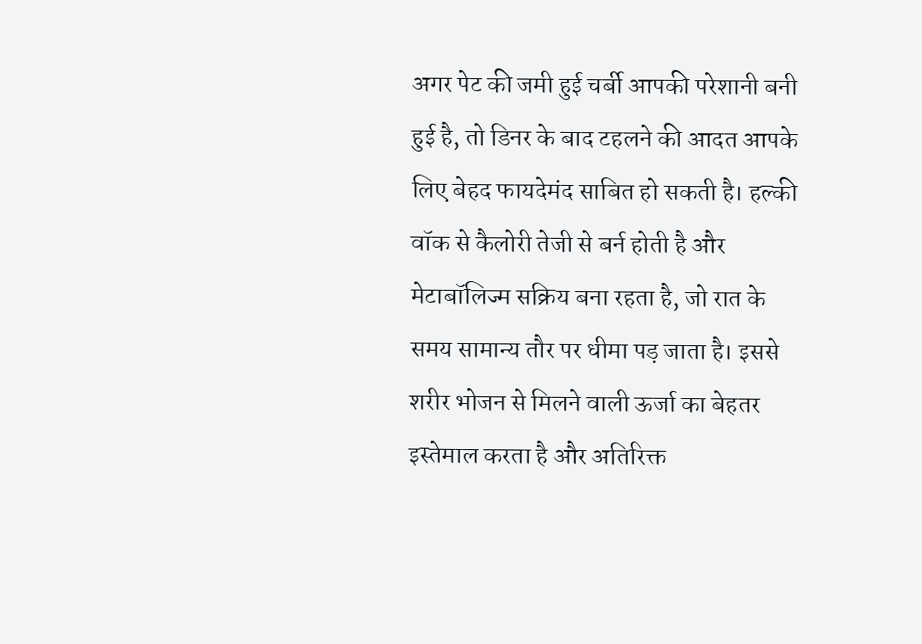अगर पेट की जमी हुई चर्बी आपकी परेशानी बनी हुई है, तो डिनर के बाद टहलने की आदत आपके लिए बेहद फायदेमंद साबित हो सकती है। हल्की वॉक से कैलोरी तेजी से बर्न होती है और मेटाबॉलिज्म सक्रिय बना रहता है, जो रात के समय सामान्य तौर पर धीमा पड़ जाता है। इससे शरीर भोजन से मिलने वाली ऊर्जा का बेहतर इस्तेमाल करता है और अतिरिक्त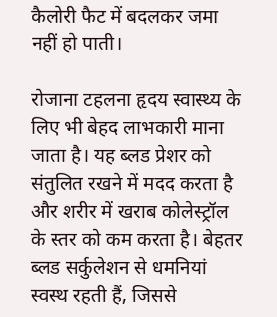कैलोरी फैट में बदलकर जमा नहीं हो पाती।

रोजाना टहलना हृदय स्वास्थ्य के लिए भी बेहद लाभकारी माना जाता है। यह ब्लड प्रेशर को संतुलित रखने में मदद करता है और शरीर में खराब कोलेस्ट्रॉल के स्तर को कम करता है। बेहतर ब्लड सर्कुलेशन से धमनियां स्वस्थ रहती हैं, जिससे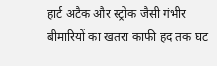हार्ट अटैक और स्ट्रोक जैसी गंभीर बीमारियों का खतरा काफी हद तक घट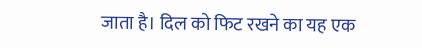जाता है। दिल को फिट रखने का यह एक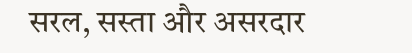सरल, सस्ता और असरदार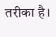तरीका है।